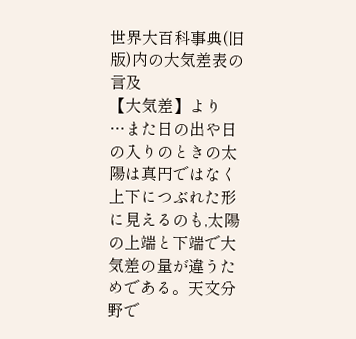世界大百科事典(旧版)内の大気差表の言及
【大気差】より
…また日の出や日の入りのときの太陽は真円ではなく上下につぶれた形に見えるのも,太陽の上端と下端で大気差の量が違うためである。天文分野で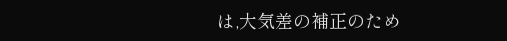は,大気差の補正のため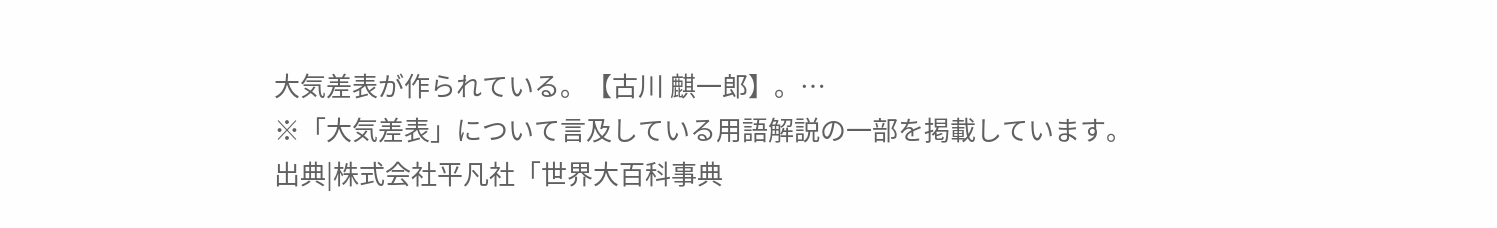大気差表が作られている。【古川 麒一郎】。…
※「大気差表」について言及している用語解説の一部を掲載しています。
出典|株式会社平凡社「世界大百科事典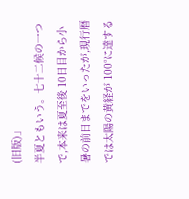(旧版)」
半夏ともいう。七十二候の一つで,本来は夏至後 10日目から小暑の前日までをいったが,現行暦では太陽の黄経が 100°に達する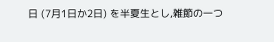日 (7月1日か2日) を半夏生とし,雑節の一つ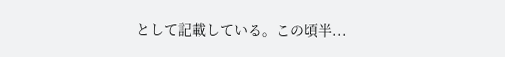として記載している。この頃半...